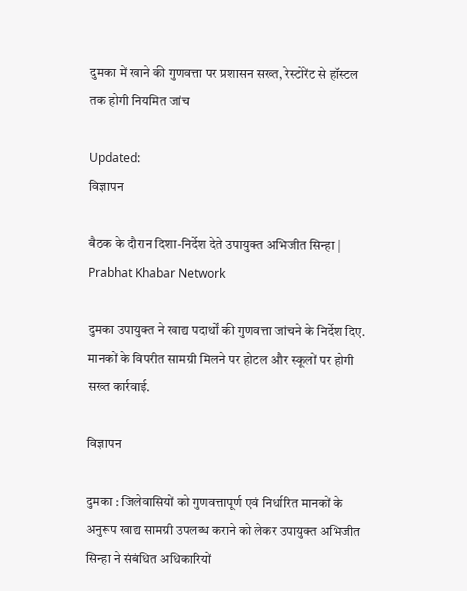दुमका में खाने की गुणवत्ता पर प्रशासन सख्त, रेस्टोरेंट से हॉस्टल तक होगी नियमित जांच

Updated:
विज्ञापन

बैठक के दौरान दिशा-निर्देश देते उपायुक्त अभिजीत सिन्हा | Prabhat Khabar Network

दुमका उपायुक्त ने खाद्य पदार्थों की गुणवत्ता जांचने के निर्देश दिए. मानकों के विपरीत सामग्री मिलने पर होटल और स्कूलों पर होगी सख्त कार्रवाई.

विज्ञापन

दुमका : जिलेवासियों को गुणवत्तापूर्ण एवं निर्धारित मानकों के अनुरूप खाद्य सामग्री उपलब्ध कराने को लेकर उपायुक्त अभिजीत सिन्हा ने संबंधित अधिकारियों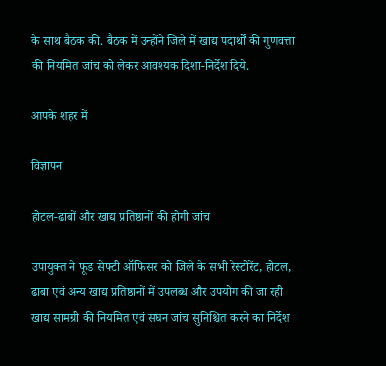के साथ बैठक की. बैठक में उन्होंने जिले में खाद्य पदार्थों की गुणवत्ता की नियमित जांच को लेकर आवश्यक दिशा-निर्देश दिये.

आपके शहर में

विज्ञापन

होटल-ढाबों और खाद्य प्रतिष्ठानों की होगी जांच

उपायुक्त ने फूड सेफ्टी ऑफिसर को जिले के सभी रेस्टोरेंट, होटल, ढाबा एवं अन्य खाद्य प्रतिष्ठानों में उपलब्ध और उपयोग की जा रही खाद्य सामग्री की नियमित एवं सघन जांच सुनिश्चित करने का निर्देश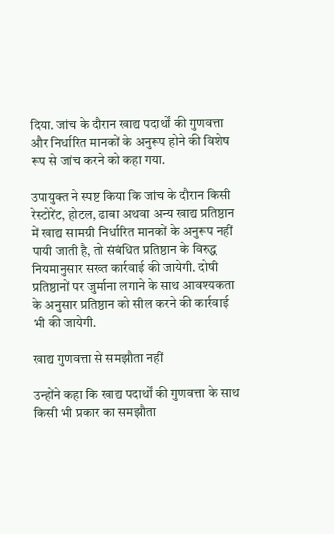दिया. जांच के दौरान खाद्य पदार्थों की गुणवत्ता और निर्धारित मानकों के अनुरूप होने की विशेष रूप से जांच करने को कहा गया.

उपायुक्त ने स्पष्ट किया कि जांच के दौरान किसी रेस्टोरेंट, होटल, ढाबा अथवा अन्य खाद्य प्रतिष्ठान में खाद्य सामग्री निर्धारित मानकों के अनुरूप नहीं पायी जाती है, तो संबंधित प्रतिष्ठान के विरुद्ध नियमानुसार सख्त कार्रवाई की जायेगी. दोषी प्रतिष्ठानों पर जुर्माना लगाने के साथ आवश्यकता के अनुसार प्रतिष्ठान को सील करने की कार्रवाई भी की जायेगी.

खाद्य गुणवत्ता से समझौता नहीं

उन्होंने कहा कि खाद्य पदार्थों की गुणवत्ता के साथ किसी भी प्रकार का समझौता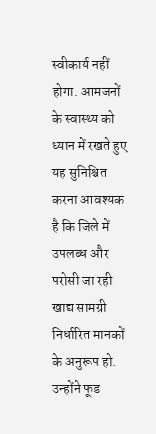स्वीकार्य नहीं होगा. आमजनों के स्वास्थ्य को ध्यान में रखते हुए यह सुनिश्चित करना आवश्यक है कि जिले में उपलब्ध और परोसी जा रही खाद्य सामग्री निर्धारित मानकों के अनुरूप हो. उन्होंने फूड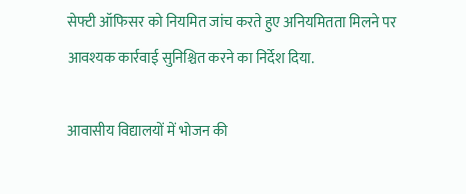सेफ्टी ऑफिसर को नियमित जांच करते हुए अनियमितता मिलने पर आवश्यक कार्रवाई सुनिश्चित करने का निर्देश दिया.

आवासीय विद्यालयों में भोजन की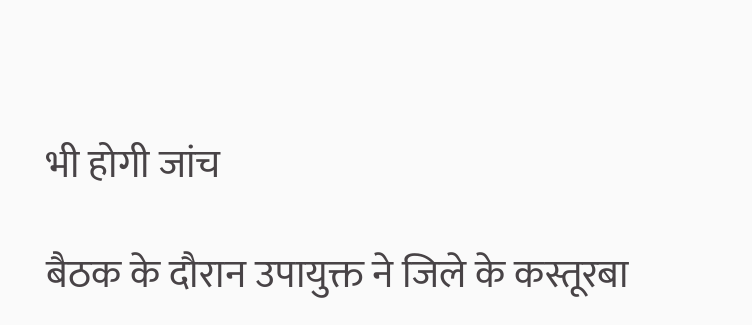भी होगी जांच

बैठक के दौरान उपायुक्त ने जिले के कस्तूरबा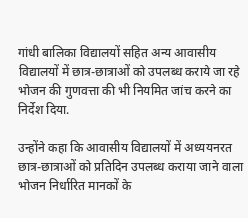गांधी बालिका विद्यालयों सहित अन्य आवासीय विद्यालयों में छात्र-छात्राओं को उपलब्ध कराये जा रहे भोजन की गुणवत्ता की भी नियमित जांच करने का निर्देश दिया.

उन्होंने कहा कि आवासीय विद्यालयों में अध्ययनरत छात्र-छात्राओं को प्रतिदिन उपलब्ध कराया जाने वाला भोजन निर्धारित मानकों के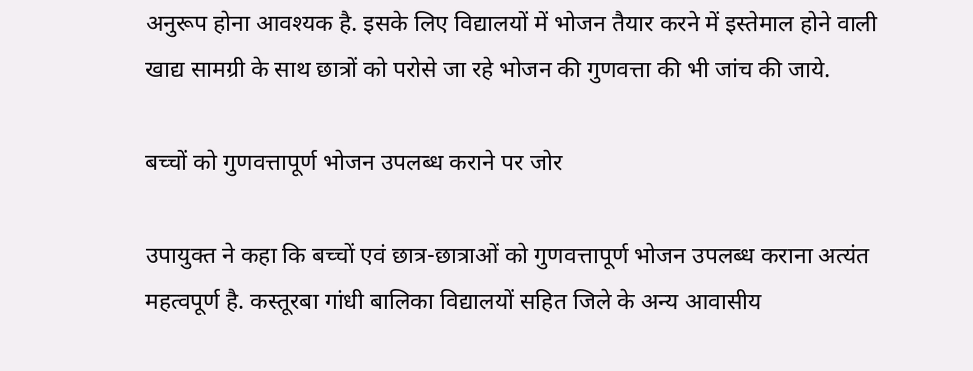अनुरूप होना आवश्यक है. इसके लिए विद्यालयों में भोजन तैयार करने में इस्तेमाल होने वाली खाद्य सामग्री के साथ छात्रों को परोसे जा रहे भोजन की गुणवत्ता की भी जांच की जाये.

बच्चों को गुणवत्तापूर्ण भोजन उपलब्ध कराने पर जोर

उपायुक्त ने कहा कि बच्चों एवं छात्र-छात्राओं को गुणवत्तापूर्ण भोजन उपलब्ध कराना अत्यंत महत्वपूर्ण है. कस्तूरबा गांधी बालिका विद्यालयों सहित जिले के अन्य आवासीय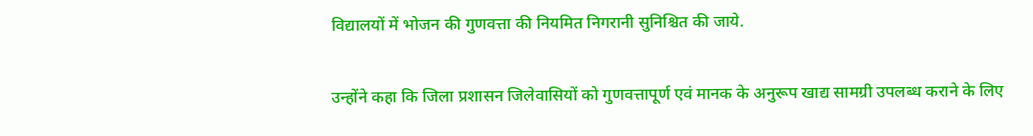विद्यालयों में भोजन की गुणवत्ता की नियमित निगरानी सुनिश्चित की जाये.

उन्होंने कहा कि जिला प्रशासन जिलेवासियों को गुणवत्तापूर्ण एवं मानक के अनुरूप खाद्य सामग्री उपलब्ध कराने के लिए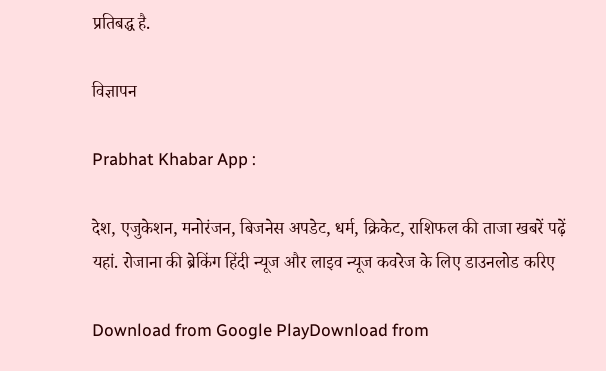प्रतिबद्ध है.

विज्ञापन

Prabhat Khabar App :

देश, एजुकेशन, मनोरंजन, बिजनेस अपडेट, धर्म, क्रिकेट, राशिफल की ताजा खबरें पढ़ें यहां. रोजाना की ब्रेकिंग हिंदी न्यूज और लाइव न्यूज कवरेज के लिए डाउनलोड करिए

Download from Google PlayDownload from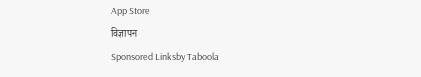App Store
विज्ञापन
Sponsored Linksby Taboola